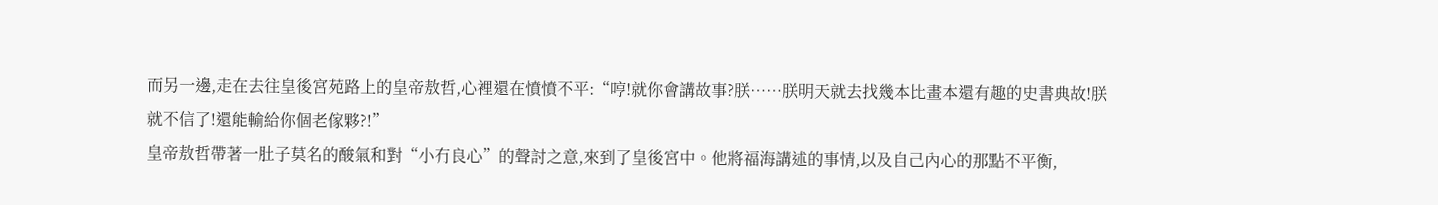而另一邊,走在去往皇後宮苑路上的皇帝敖哲,心裡還在憤憤不平:“哼!就你會講故事?朕……朕明天就去找幾本比畫本還有趣的史書典故!朕就不信了!還能輸給你個老傢夥?!”
皇帝敖哲帶著一肚子莫名的酸氣和對“小冇良心”的聲討之意,來到了皇後宮中。他將福海講述的事情,以及自己內心的那點不平衡,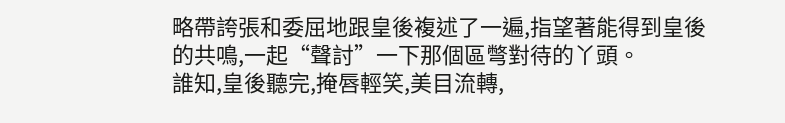略帶誇張和委屈地跟皇後複述了一遍,指望著能得到皇後的共鳴,一起“聲討”一下那個區彆對待的丫頭。
誰知,皇後聽完,掩唇輕笑,美目流轉,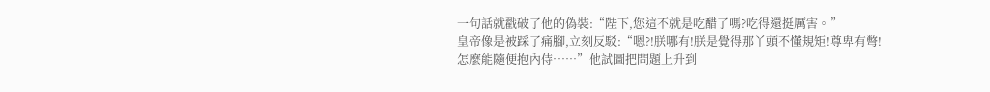一句話就戳破了他的偽裝:“陛下,您這不就是吃醋了嗎?吃得還挺厲害。”
皇帝像是被踩了痛腳,立刻反駁:“嗯?!朕哪有!朕是覺得那丫頭不懂規矩!尊卑有彆!怎麼能隨便抱內侍……”他試圖把問題上升到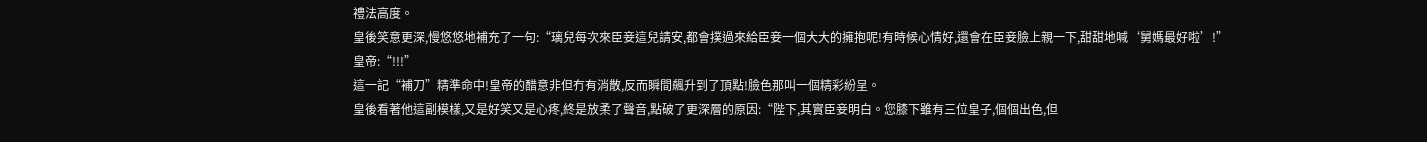禮法高度。
皇後笑意更深,慢悠悠地補充了一句:“璃兒每次來臣妾這兒請安,都會撲過來給臣妾一個大大的擁抱呢!有時候心情好,還會在臣妾臉上親一下,甜甜地喊‘舅媽最好啦’!”
皇帝:“!!!”
這一記“補刀”精準命中!皇帝的醋意非但冇有消散,反而瞬間飆升到了頂點!臉色那叫一個精彩紛呈。
皇後看著他這副模樣,又是好笑又是心疼,終是放柔了聲音,點破了更深層的原因:“陛下,其實臣妾明白。您膝下雖有三位皇子,個個出色,但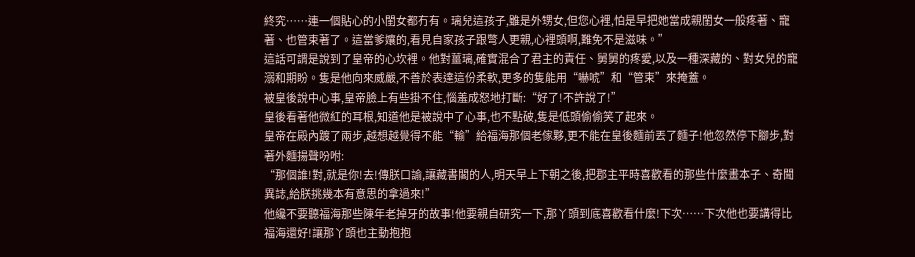終究……連一個貼心的小閨女都冇有。璃兒這孩子,雖是外甥女,但您心裡,怕是早把她當成親閨女一般疼著、寵著、也管束著了。這當爹孃的,看見自家孩子跟彆人更親,心裡頭啊,難免不是滋味。”
這話可謂是說到了皇帝的心坎裡。他對薑璃,確實混合了君主的責任、舅舅的疼愛,以及一種深藏的、對女兒的寵溺和期盼。隻是他向來威嚴,不善於表達這份柔軟,更多的隻能用“嚇唬”和“管束”來掩蓋。
被皇後說中心事,皇帝臉上有些掛不住,惱羞成怒地打斷:“好了!不許說了!”
皇後看著他微紅的耳根,知道他是被說中了心事,也不點破,隻是低頭偷偷笑了起來。
皇帝在殿內踱了兩步,越想越覺得不能“輸”給福海那個老傢夥,更不能在皇後麵前丟了麵子!他忽然停下腳步,對著外麵揚聲吩咐:
“那個誰!對,就是你!去!傳朕口諭,讓藏書閣的人,明天早上下朝之後,把郡主平時喜歡看的那些什麼畫本子、奇聞異誌,給朕挑幾本有意思的拿過來!”
他纔不要聽福海那些陳年老掉牙的故事!他要親自研究一下,那丫頭到底喜歡看什麼!下次……下次他也要講得比福海還好!讓那丫頭也主動抱抱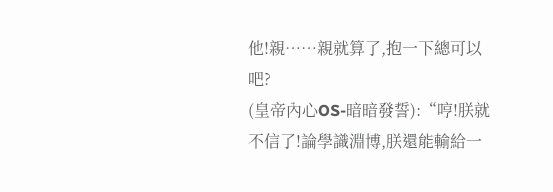他!親……親就算了,抱一下總可以吧?
(皇帝內心OS-暗暗發誓):“哼!朕就不信了!論學識淵博,朕還能輸給一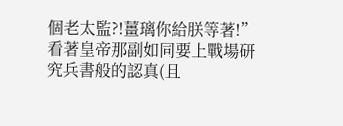個老太監?!薑璃你給朕等著!”
看著皇帝那副如同要上戰場研究兵書般的認真(且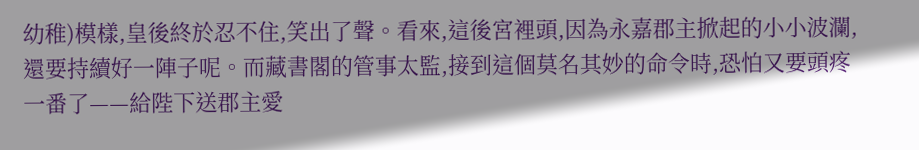幼稚)模樣,皇後終於忍不住,笑出了聲。看來,這後宮裡頭,因為永嘉郡主掀起的小小波瀾,還要持續好一陣子呢。而藏書閣的管事太監,接到這個莫名其妙的命令時,恐怕又要頭疼一番了——給陛下送郡主愛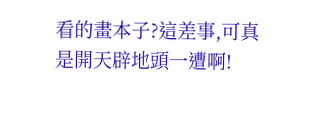看的畫本子?這差事,可真是開天辟地頭一遭啊!